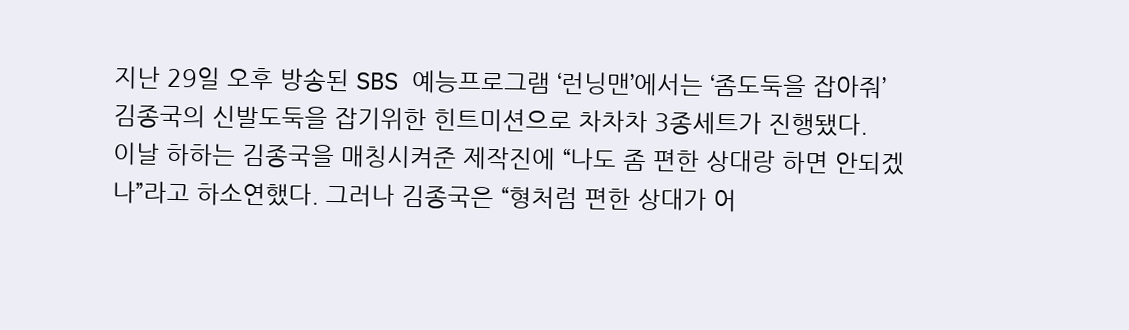지난 29일 오후 방송된 SBS 예능프로그램 ‘런닝맨’에서는 ‘좀도둑을 잡아줘’ 김종국의 신발도둑을 잡기위한 힌트미션으로 차차차 3종세트가 진행됐다.
이날 하하는 김종국을 매칭시켜준 제작진에 “나도 좀 편한 상대랑 하면 안되겠나”라고 하소연했다. 그러나 김종국은 “형처럼 편한 상대가 어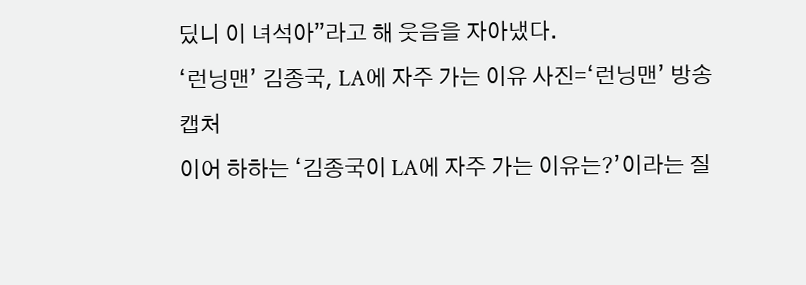딨니 이 녀석아”라고 해 웃음을 자아냈다.
‘런닝맨’ 김종국, LA에 자주 가는 이유 사진=‘런닝맨’ 방송캡처
이어 하하는 ‘김종국이 LA에 자주 가는 이유는?’이라는 질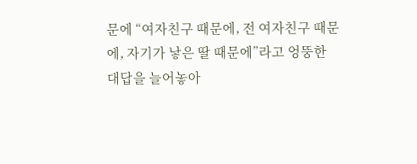문에 “여자친구 때문에, 전 여자친구 때문에, 자기가 낳은 딸 때문에”라고 엉뚱한 대답을 늘어놓아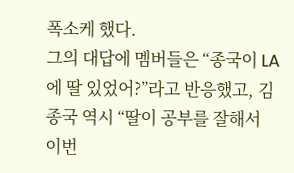폭소케 했다.
그의 대답에 멤버들은 “종국이 LA에 딸 있었어?”라고 반응했고, 김종국 역시 “딸이 공부를 잘해서 이번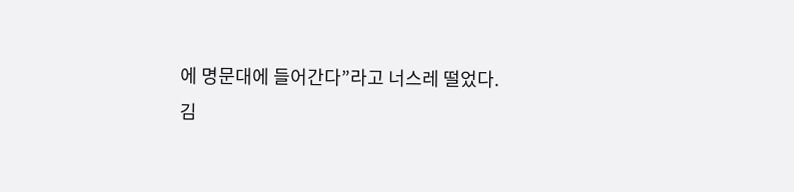에 명문대에 들어간다”라고 너스레 떨었다.
김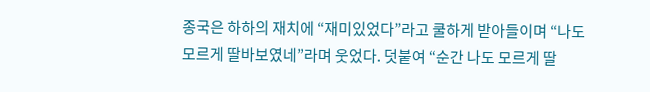종국은 하하의 재치에 “재미있었다”라고 쿨하게 받아들이며 “나도 모르게 딸바보였네”라며 웃었다. 덧붙여 “순간 나도 모르게 딸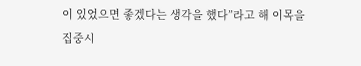이 있었으면 좋겠다는 생각을 했다”라고 해 이목을 집중시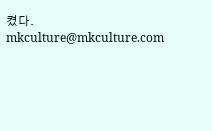켰다. mkculture@mkculture.com